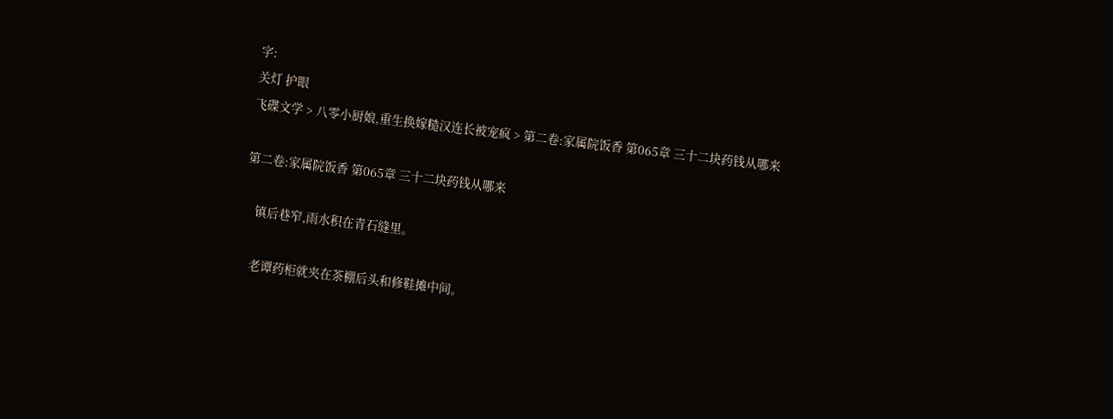字:
关灯 护眼
飞碟文学 > 八零小厨娘,重生换嫁糙汉连长被宠疯 > 第二卷:家属院饭香 第065章 三十二块药钱从哪来

第二卷:家属院饭香 第065章 三十二块药钱从哪来

    镇后巷窄,雨水积在青石缝里。

    老谭药柜就夹在茶棚后头和修鞋摊中间。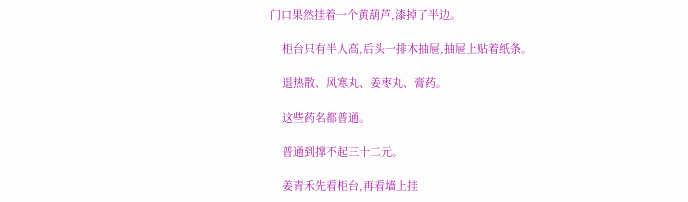门口果然挂着一个黄葫芦,漆掉了半边。

    柜台只有半人高,后头一排木抽屉,抽屉上贴着纸条。

    退热散、风寒丸、姜枣丸、膏药。

    这些药名都普通。

    普通到撑不起三十二元。

    姜青禾先看柜台,再看墙上挂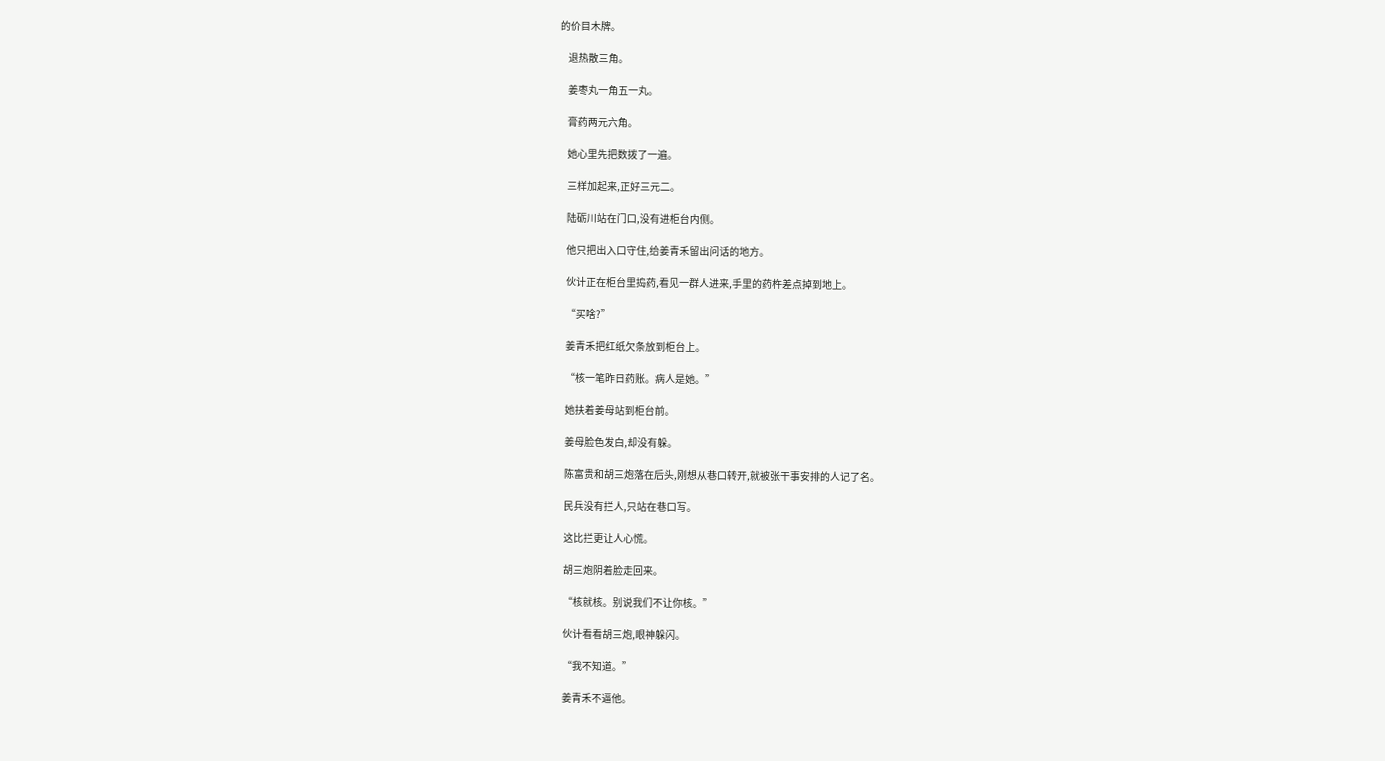的价目木牌。

    退热散三角。

    姜枣丸一角五一丸。

    膏药两元六角。

    她心里先把数拨了一遍。

    三样加起来,正好三元二。

    陆砺川站在门口,没有进柜台内侧。

    他只把出入口守住,给姜青禾留出问话的地方。

    伙计正在柜台里捣药,看见一群人进来,手里的药杵差点掉到地上。

    “买啥?”

    姜青禾把红纸欠条放到柜台上。

    “核一笔昨日药账。病人是她。”

    她扶着姜母站到柜台前。

    姜母脸色发白,却没有躲。

    陈富贵和胡三炮落在后头,刚想从巷口转开,就被张干事安排的人记了名。

    民兵没有拦人,只站在巷口写。

    这比拦更让人心慌。

    胡三炮阴着脸走回来。

    “核就核。别说我们不让你核。”

    伙计看看胡三炮,眼神躲闪。

    “我不知道。”

    姜青禾不逼他。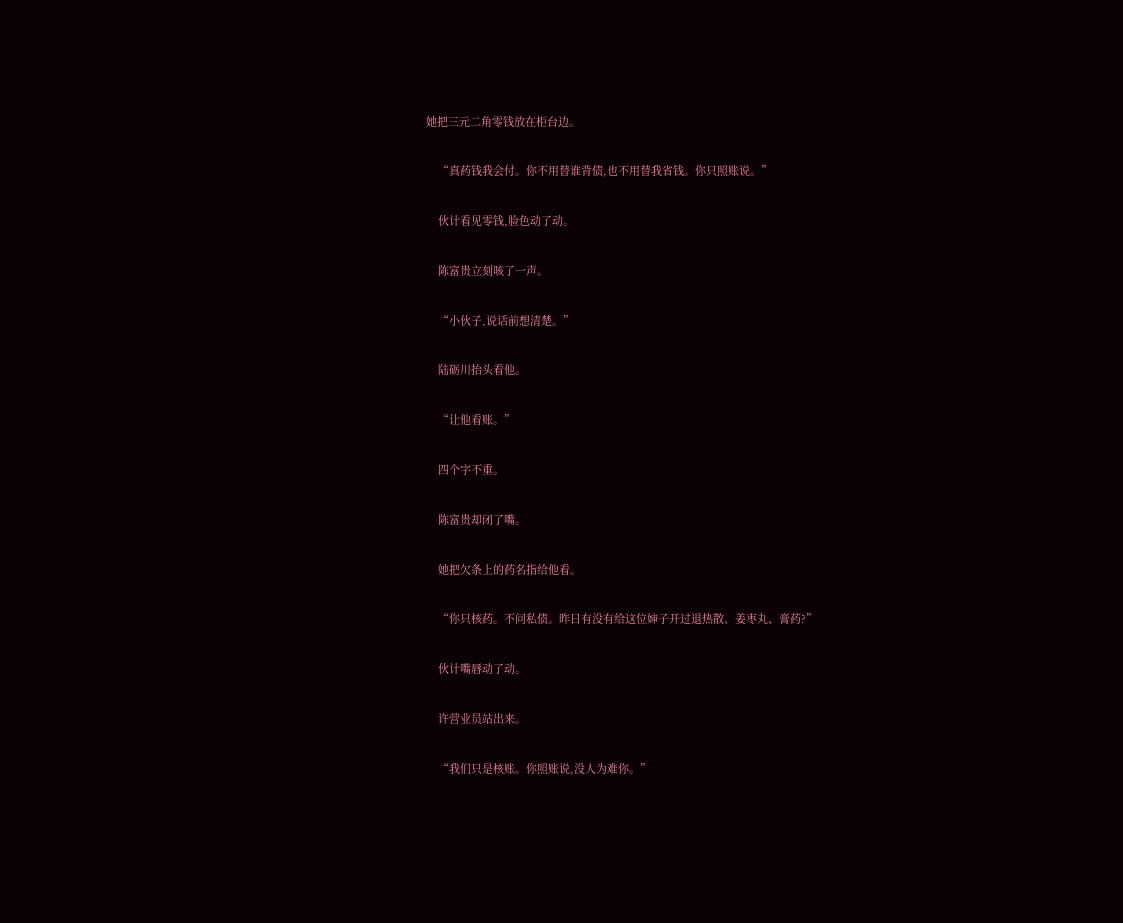她把三元二角零钱放在柜台边。

    “真药钱我会付。你不用替谁背债,也不用替我省钱。你只照账说。”

    伙计看见零钱,脸色动了动。

    陈富贵立刻咳了一声。

    “小伙子,说话前想清楚。”

    陆砺川抬头看他。

    “让他看账。”

    四个字不重。

    陈富贵却闭了嘴。

    她把欠条上的药名指给他看。

    “你只核药。不问私债。昨日有没有给这位婶子开过退热散、姜枣丸、膏药?”

    伙计嘴唇动了动。

    许营业员站出来。

    “我们只是核账。你照账说,没人为难你。”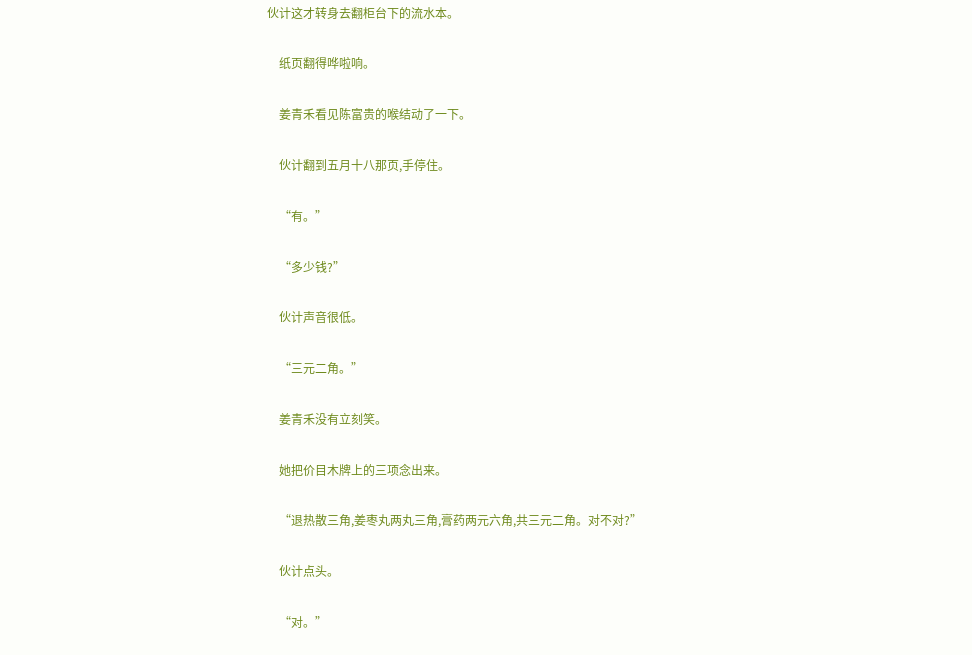伙计这才转身去翻柜台下的流水本。

    纸页翻得哗啦响。

    姜青禾看见陈富贵的喉结动了一下。

    伙计翻到五月十八那页,手停住。

    “有。”

    “多少钱?”

    伙计声音很低。

    “三元二角。”

    姜青禾没有立刻笑。

    她把价目木牌上的三项念出来。

    “退热散三角,姜枣丸两丸三角,膏药两元六角,共三元二角。对不对?”

    伙计点头。

    “对。”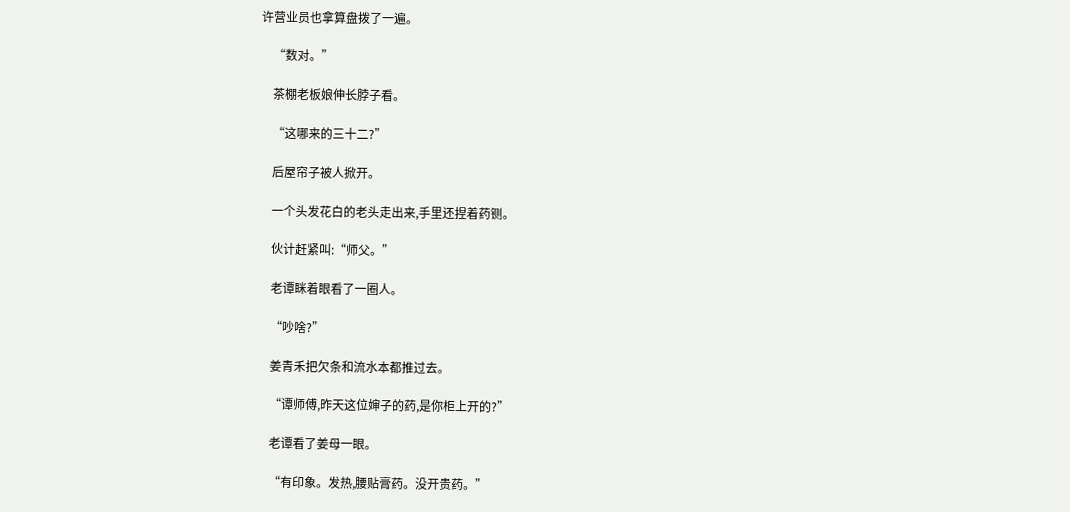许营业员也拿算盘拨了一遍。

    “数对。”

    茶棚老板娘伸长脖子看。

    “这哪来的三十二?”

    后屋帘子被人掀开。

    一个头发花白的老头走出来,手里还捏着药铡。

    伙计赶紧叫:“师父。”

    老谭眯着眼看了一圈人。

    “吵啥?”

    姜青禾把欠条和流水本都推过去。

    “谭师傅,昨天这位婶子的药,是你柜上开的?”

    老谭看了姜母一眼。

    “有印象。发热,腰贴膏药。没开贵药。”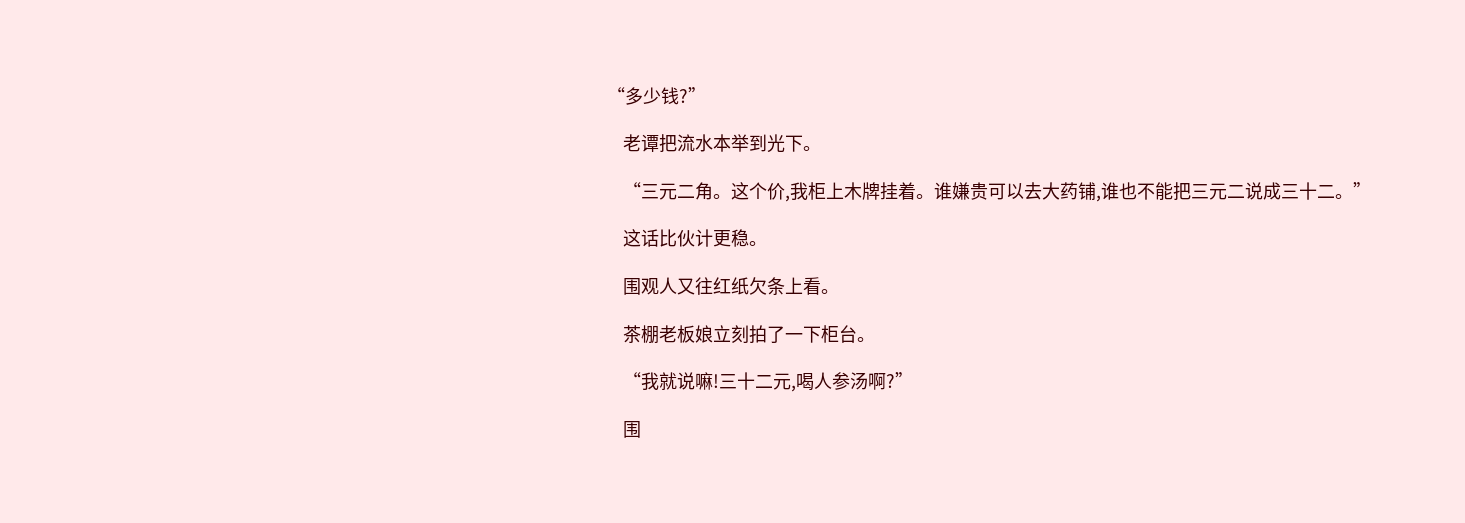“多少钱?”

    老谭把流水本举到光下。

    “三元二角。这个价,我柜上木牌挂着。谁嫌贵可以去大药铺,谁也不能把三元二说成三十二。”

    这话比伙计更稳。

    围观人又往红纸欠条上看。

    茶棚老板娘立刻拍了一下柜台。

    “我就说嘛!三十二元,喝人参汤啊?”

    围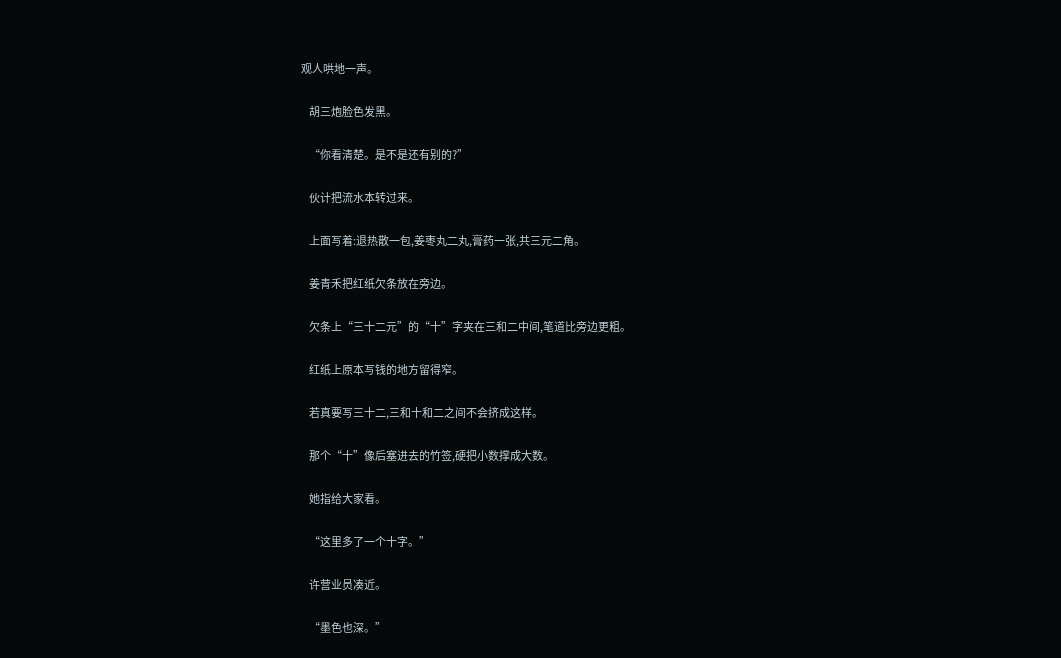观人哄地一声。

    胡三炮脸色发黑。

    “你看清楚。是不是还有别的?”

    伙计把流水本转过来。

    上面写着:退热散一包,姜枣丸二丸,膏药一张,共三元二角。

    姜青禾把红纸欠条放在旁边。

    欠条上“三十二元”的“十”字夹在三和二中间,笔道比旁边更粗。

    红纸上原本写钱的地方留得窄。

    若真要写三十二,三和十和二之间不会挤成这样。

    那个“十”像后塞进去的竹签,硬把小数撑成大数。

    她指给大家看。

    “这里多了一个十字。”

    许营业员凑近。

    “墨色也深。”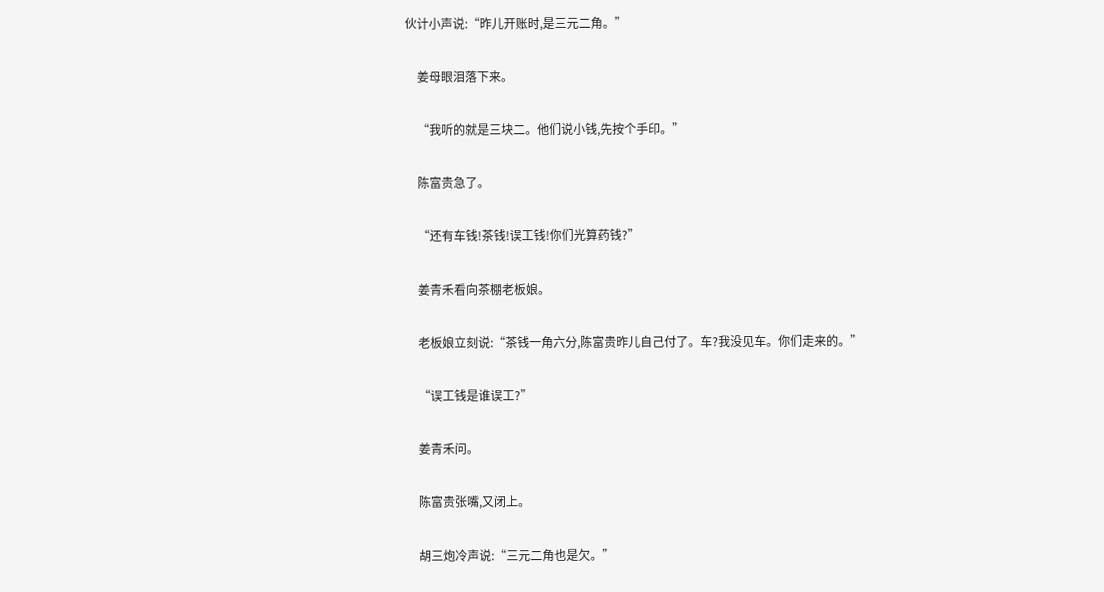伙计小声说:“昨儿开账时,是三元二角。”

    姜母眼泪落下来。

    “我听的就是三块二。他们说小钱,先按个手印。”

    陈富贵急了。

    “还有车钱!茶钱!误工钱!你们光算药钱?”

    姜青禾看向茶棚老板娘。

    老板娘立刻说:“茶钱一角六分,陈富贵昨儿自己付了。车?我没见车。你们走来的。”

    “误工钱是谁误工?”

    姜青禾问。

    陈富贵张嘴,又闭上。

    胡三炮冷声说:“三元二角也是欠。”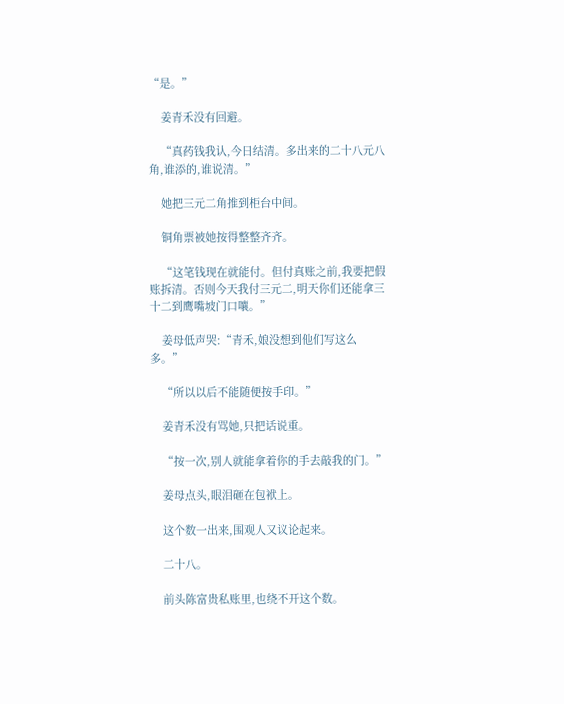“是。”

    姜青禾没有回避。

    “真药钱我认,今日结清。多出来的二十八元八角,谁添的,谁说清。”

    她把三元二角推到柜台中间。

    铜角票被她按得整整齐齐。

    “这笔钱现在就能付。但付真账之前,我要把假账拆清。否则今天我付三元二,明天你们还能拿三十二到鹰嘴坡门口嚷。”

    姜母低声哭:“青禾,娘没想到他们写这么多。”

    “所以以后不能随便按手印。”

    姜青禾没有骂她,只把话说重。

    “按一次,别人就能拿着你的手去敲我的门。”

    姜母点头,眼泪砸在包袱上。

    这个数一出来,围观人又议论起来。

    二十八。

    前头陈富贵私账里,也绕不开这个数。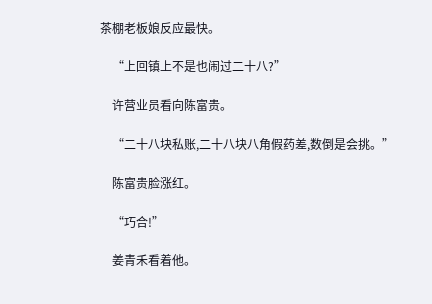茶棚老板娘反应最快。

    “上回镇上不是也闹过二十八?”

    许营业员看向陈富贵。

    “二十八块私账,二十八块八角假药差,数倒是会挑。”

    陈富贵脸涨红。

    “巧合!”

    姜青禾看着他。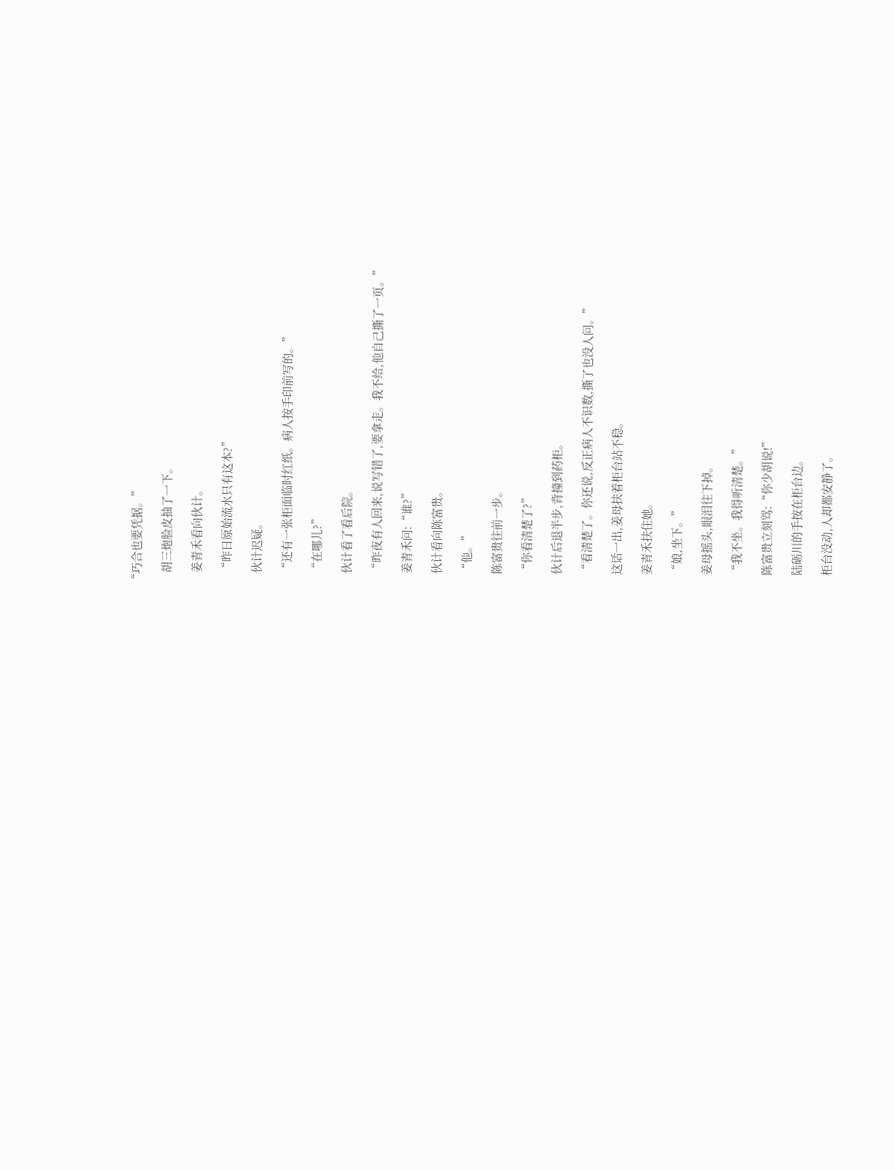“巧合也要凭据。”

    胡三炮脸皮抽了一下。

    姜青禾看向伙计。

    “昨日原始流水只有这本?”

    伙计迟疑。

    “还有一张柜面临时红纸。病人按手印前写的。”

    “在哪儿?”

    伙计看了看后院。

    “昨夜有人回来,说写错了,要拿走。我不给,他自己撕了一页。”

    姜青禾问:“谁?”

    伙计看向陈富贵。

    “他。”

    陈富贵往前一步。

    “你看清楚了?”

    伙计后退半步,背撞到药柜。

    “看清楚了。你还说,反正病人不识数,撕了也没人问。”

    这话一出,姜母扶着柜台站不稳。

    姜青禾扶住她。

    “娘,坐下。”

    姜母摇头,眼泪往下掉。

    “我不坐。我得听清楚。”

    陈富贵立刻骂:“你少胡说!”

    陆砺川的手按在柜台边。

    柜台没动,人却都安静了。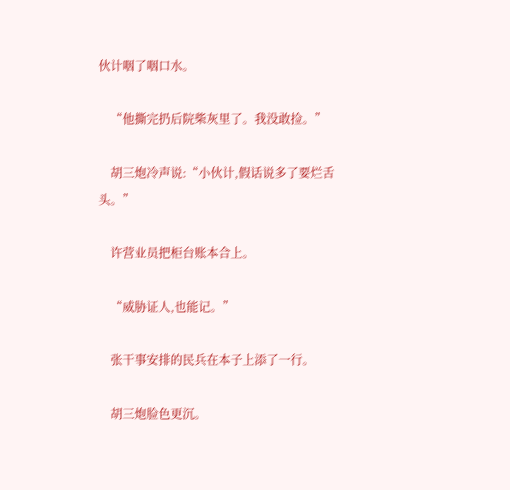伙计咽了咽口水。

    “他撕完扔后院柴灰里了。我没敢捡。”

    胡三炮冷声说:“小伙计,假话说多了要烂舌头。”

    许营业员把柜台账本合上。

    “威胁证人,也能记。”

    张干事安排的民兵在本子上添了一行。

    胡三炮脸色更沉。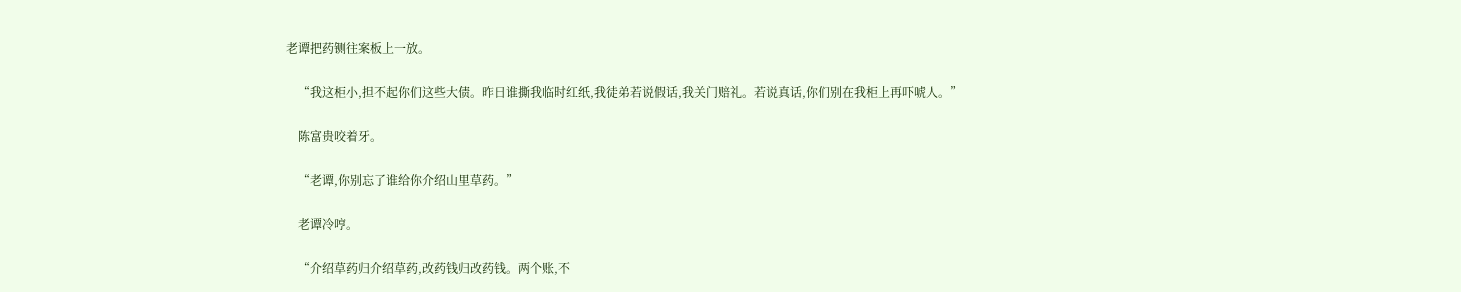老谭把药铡往案板上一放。

    “我这柜小,担不起你们这些大债。昨日谁撕我临时红纸,我徒弟若说假话,我关门赔礼。若说真话,你们别在我柜上再吓唬人。”

    陈富贵咬着牙。

    “老谭,你别忘了谁给你介绍山里草药。”

    老谭冷哼。

    “介绍草药归介绍草药,改药钱归改药钱。两个账,不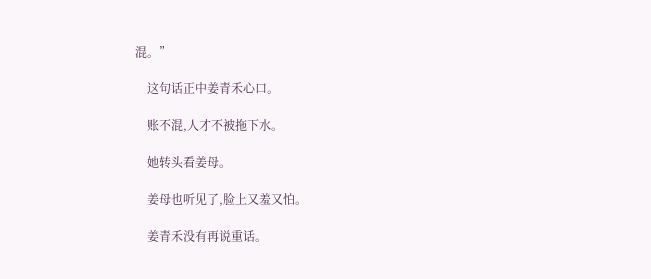混。”

    这句话正中姜青禾心口。

    账不混,人才不被拖下水。

    她转头看姜母。

    姜母也听见了,脸上又羞又怕。

    姜青禾没有再说重话。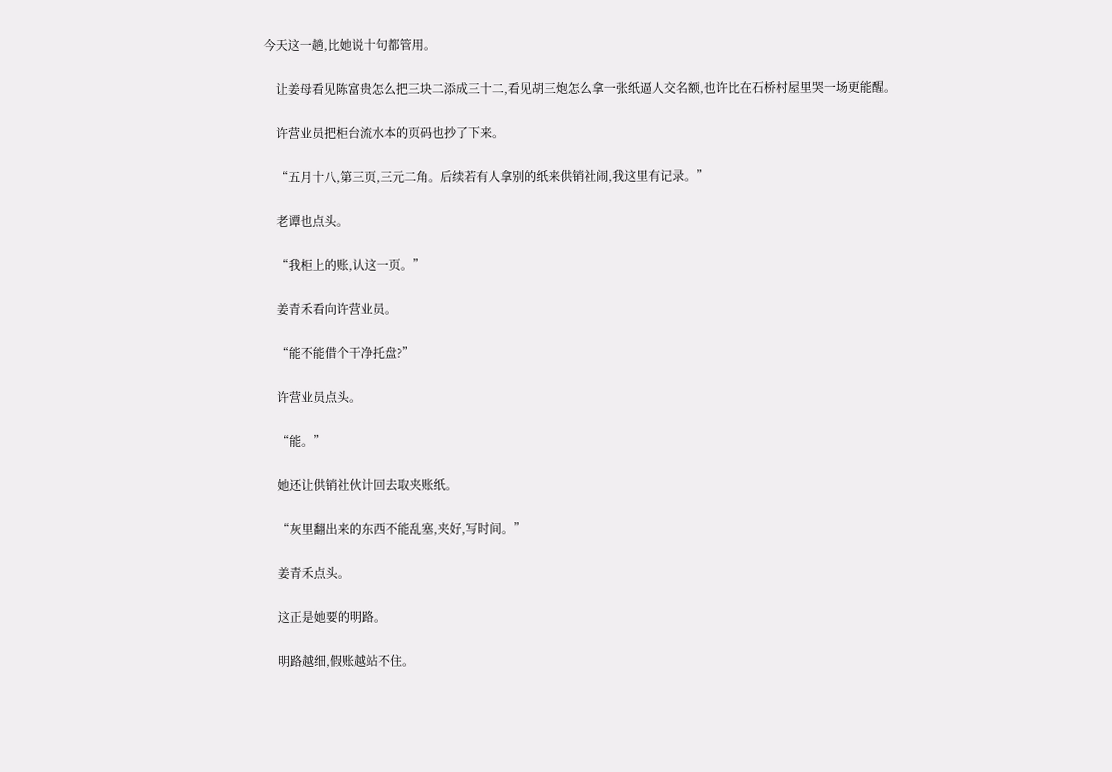今天这一趟,比她说十句都管用。

    让姜母看见陈富贵怎么把三块二添成三十二,看见胡三炮怎么拿一张纸逼人交名额,也许比在石桥村屋里哭一场更能醒。

    许营业员把柜台流水本的页码也抄了下来。

    “五月十八,第三页,三元二角。后续若有人拿别的纸来供销社闹,我这里有记录。”

    老谭也点头。

    “我柜上的账,认这一页。”

    姜青禾看向许营业员。

    “能不能借个干净托盘?”

    许营业员点头。

    “能。”

    她还让供销社伙计回去取夹账纸。

    “灰里翻出来的东西不能乱塞,夹好,写时间。”

    姜青禾点头。

    这正是她要的明路。

    明路越细,假账越站不住。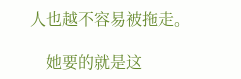人也越不容易被拖走。

    她要的就是这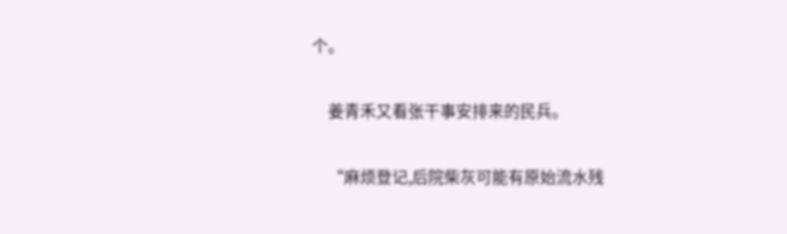个。

    姜青禾又看张干事安排来的民兵。

    “麻烦登记,后院柴灰可能有原始流水残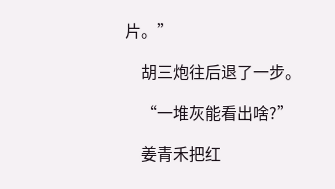片。”

    胡三炮往后退了一步。

    “一堆灰能看出啥?”

    姜青禾把红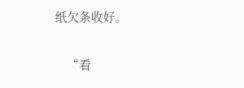纸欠条收好。

    “看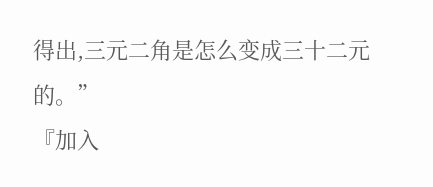得出,三元二角是怎么变成三十二元的。”
『加入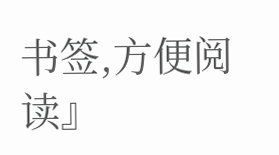书签,方便阅读』